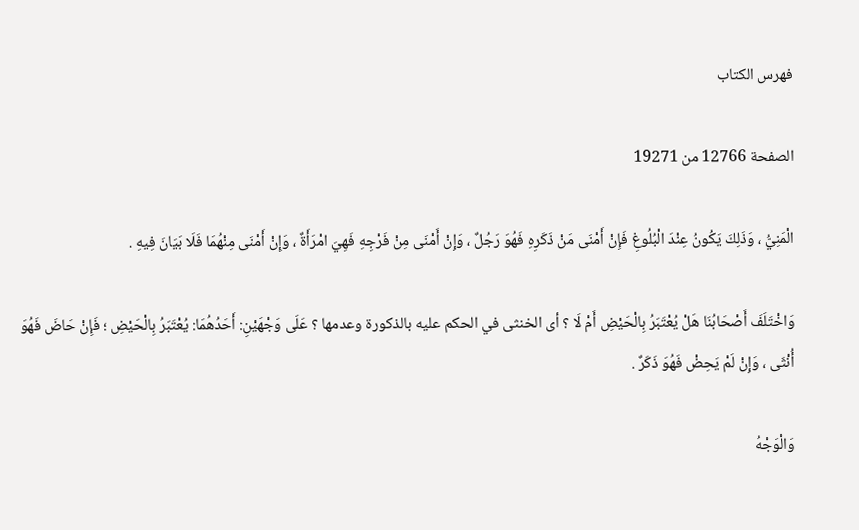فهرس الكتاب

الصفحة 12766 من 19271

الْمَنِيُّ ، وَذَلِكَ يَكُونُ عِنْدَ الْبُلُوغِ فَإِنْ أَمْنَى مَنْ ذَكَرِهِ فَهُوَ رَجُلٌ ، وَإِنْ أَمْنَى مِنْ فَرْجِهِ فَهِيَ امْرَأَةٌ ، وَإِنْ أَمْنَى مِنْهُمَا فَلَا بَيَانَ فِيهِ .

وَاخْتَلَفَ أَصْحَابُنَا هَلْ يُعْتَبَرُ بِالْحَيْضِ أَمْ لَا ؟ أى الخنثى في الحكم عليه بالذكورة وعدمها ؟ عَلَى وَجْهَيْنِ: أَحَدُهُمَا: يُعْتَبَرُ بِالْحَيْضِ ؛ فَإِنْ حَاضَ فَهُوَ أُنْثَى ، وَإِنْ لَمْ يَحِضْ فَهُوَ ذَكَرٌ .

وَالْوَجْهُ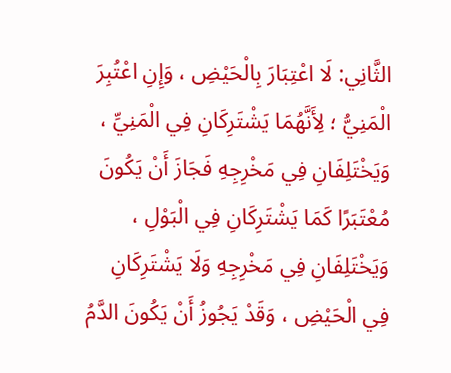الثَّانِي: لَا اعْتِبَارَ بِالْحَيْضِ ، وَإِنِ اعْتُبِرَ الْمَنِيُّ ؛ لِأَنَّهُمَا يَشْتَرِكَانِ فِي الْمَنِيِّ ، وَيَخْتَلِفَانِ فِي مَخْرِجِهِ فَجَازَ أَنْ يَكُونَ مُعْتَبَرًا كَمَا يَشْتَرِكَانِ فِي الْبَوْلِ ، وَيَخْتَلِفَانِ فِي مَخْرِجِهِ وَلَا يَشْتَرِكَانِ فِي الْحَيْضِ ، وَقَدْ يَجُوزُ أَنْ يَكُونَ الدَّمُ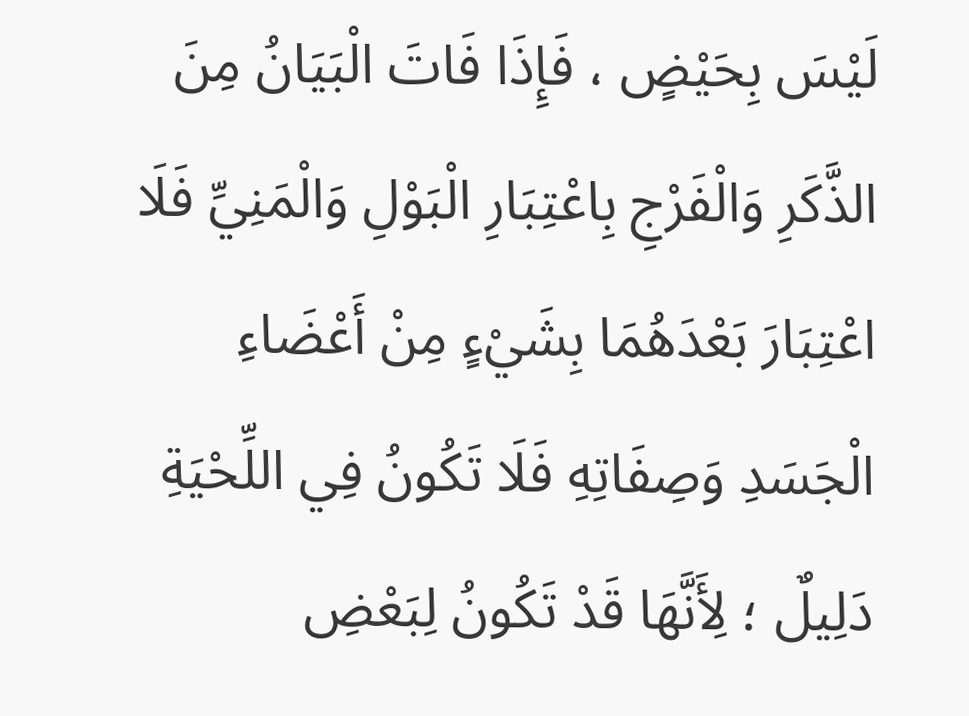لَيْسَ بِحَيْضٍ ، فَإِذَا فَاتَ الْبَيَانُ مِنَ الذَّكَرِ وَالْفَرْجِ بِاعْتِبَارِ الْبَوْلِ وَالْمَنِيِّ فَلَا اعْتِبَارَ بَعْدَهُمَا بِشَيْءٍ مِنْ أَعْضَاءِ الْجَسَدِ وَصِفَاتِهِ فَلَا تَكُونُ فِي اللِّحْيَةِ دَلِيلٌ ؛ لِأَنَّهَا قَدْ تَكُونُ لِبَعْضِ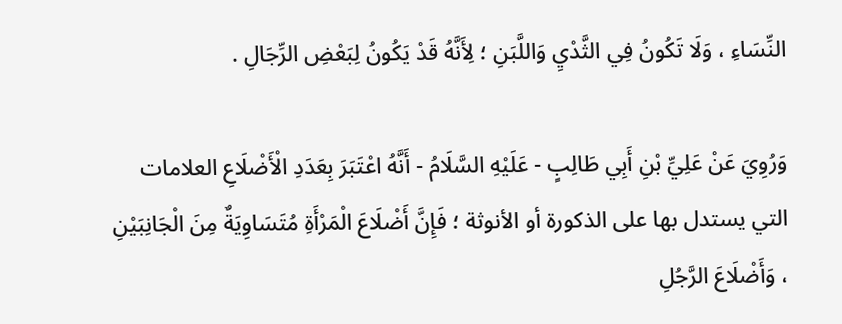النِّسَاءِ ، وَلَا تَكُونُ فِي الثَّدْيِ وَاللَّبَنِ ؛ لِأَنَّهُ قَدْ يَكُونُ لِبَعْضِ الرِّجَالِ .

وَرُوِيَ عَنْ عَلِيِّ بْنِ أَبِي طَالِبٍ - عَلَيْهِ السَّلَامُ - أَنَّهُ اعْتَبَرَ بِعَدَدِ الْأَضْلَاعِ العلامات التي يستدل بها على الذكورة أو الأنوثة ؛ فَإِنَّ أَضْلَاعَ الْمَرْأَةِ مُتَسَاوِيَةٌ مِنَ الْجَانِبَيْنِ ، وَأَضْلَاعَ الرَّجُلِ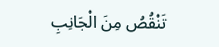تَنْقُصُ مِنَ الْجَانِبِ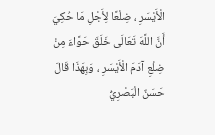الْأَيْسَرِ ، ضِلْعًا لِأَجْلِ مَا حُكِيَ أَنَّ اللَّهَ تَعَالَى خَلَقَ حَوَّاءَ مِنْ ضِلْعِ آدَمَ الْأَيْسَرِ ، وَبِهَذَا قَالَ حَسَنٌ الْبَصْرِيُّ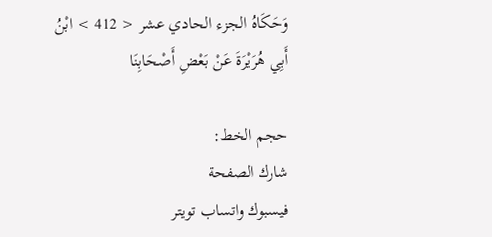وَحَكَاهُ الجزء الحادي عشر < 412 > ابْنُ أَبِي هُرَيْرَةَ عَنْ بَعْضِ أَصْحَابِنَا

حجم الخط:
شارك الصفحة
فيسبوك واتساب تويتر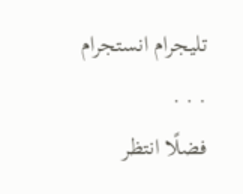تليجرام انستجرام
. . .
فضلًا انتظر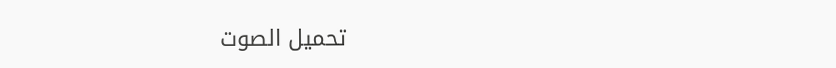تحميل الصوت